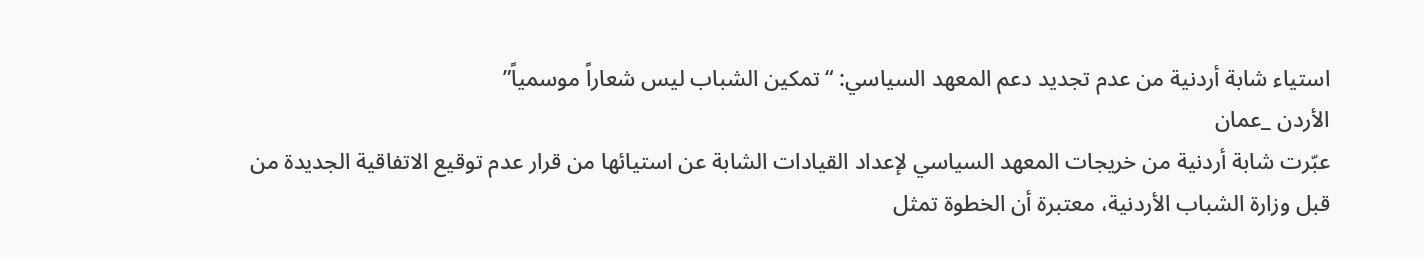استياء شابة أردنية من عدم تجديد دعم المعهد السياسي: “تمكين الشباب ليس شعاراً موسمياً”
الأردن _عمان
عبّرت شابة أردنية من خريجات المعهد السياسي لإعداد القيادات الشابة عن استيائها من قرار عدم توقيع الاتفاقية الجديدة من قبل وزارة الشباب الأردنية، معتبرة أن الخطوة تمثل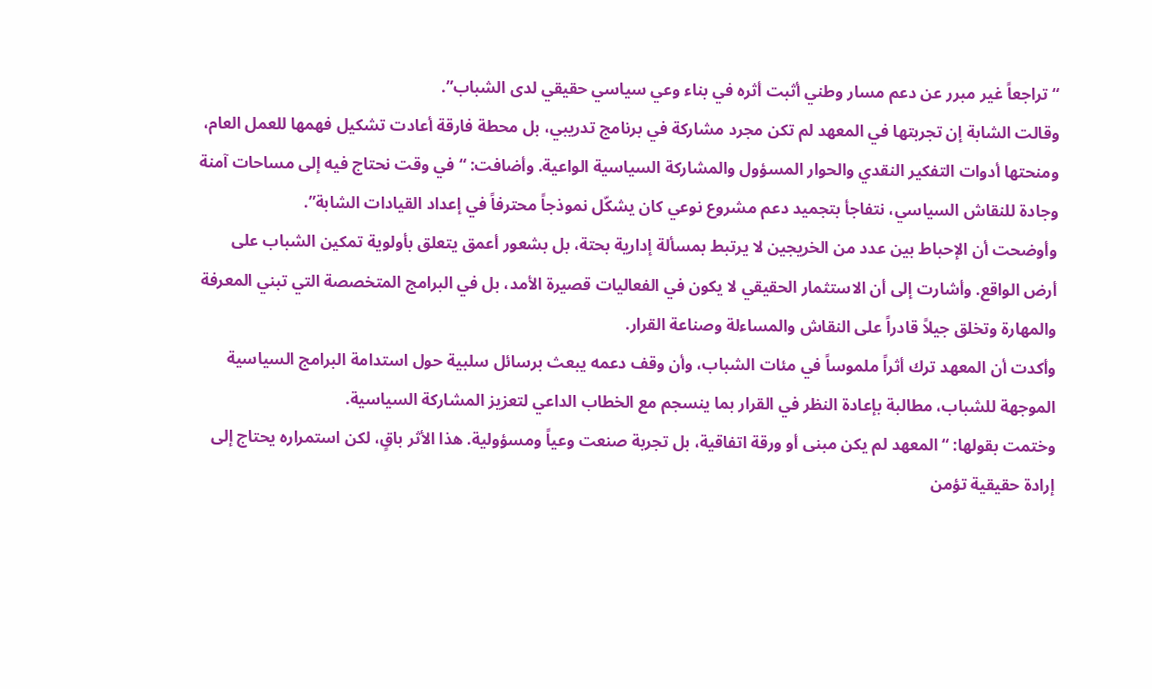“تراجعاً غير مبرر عن دعم مسار وطني أثبت أثره في بناء وعي سياسي حقيقي لدى الشباب”.
وقالت الشابة إن تجربتها في المعهد لم تكن مجرد مشاركة في برنامج تدريبي، بل محطة فارقة أعادت تشكيل فهمها للعمل العام، ومنحتها أدوات التفكير النقدي والحوار المسؤول والمشاركة السياسية الواعية. وأضافت: “في وقت نحتاج فيه إلى مساحات آمنة وجادة للنقاش السياسي، نتفاجأ بتجميد دعم مشروع نوعي كان يشكّل نموذجاً محترفاً في إعداد القيادات الشابة”.
وأوضحت أن الإحباط بين عدد من الخريجين لا يرتبط بمسألة إدارية بحتة، بل بشعور أعمق يتعلق بأولوية تمكين الشباب على أرض الواقع. وأشارت إلى أن الاستثمار الحقيقي لا يكون في الفعاليات قصيرة الأمد، بل في البرامج المتخصصة التي تبني المعرفة والمهارة وتخلق جيلاً قادراً على النقاش والمساءلة وصناعة القرار.
وأكدت أن المعهد ترك أثراً ملموساً في مئات الشباب، وأن وقف دعمه يبعث برسائل سلبية حول استدامة البرامج السياسية الموجهة للشباب، مطالبة بإعادة النظر في القرار بما ينسجم مع الخطاب الداعي لتعزيز المشاركة السياسية.
وختمت بقولها: “المعهد لم يكن مبنى أو ورقة اتفاقية، بل تجربة صنعت وعياً ومسؤولية. هذا الأثر باقٍ، لكن استمراره يحتاج إلى إرادة حقيقية تؤمن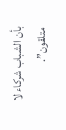بأن الشباب شركاء لا متلقون”.